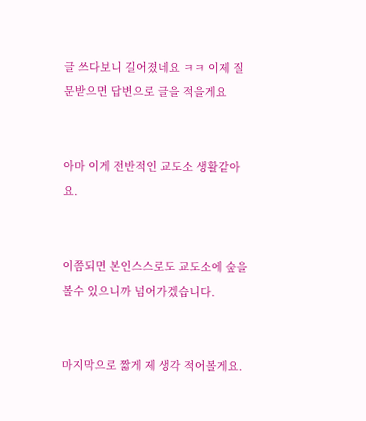글 쓰다보니 길어졌네요 ㅋㅋ 이제 질문받으면 답변으로 글을 적을게요


아마 이게 전반적인 교도소 생활같아요.


이쯤되면 본인스스로도 교도소에 숲을 볼수 있으니까 넘어가겠습니다.


마지막으로 짧게 제 생각 적어볼게요.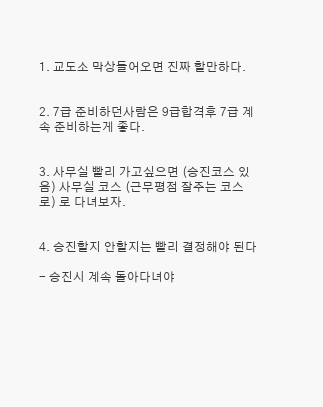1. 교도소 막상들어오면 진짜 할만하다.


2. 7급 준비하던사람은 9급합격후 7급 계속 준비하는게 좋다.


3. 사무실 빨리 가고싶으면 (승진코스 있음) 사무실 코스 (근무평점 잘주는 코스로) 로 다녀보자.


4. 승진할지 안할지는 빨리 결정해야 된다

- 승진시 계속 돌아다녀야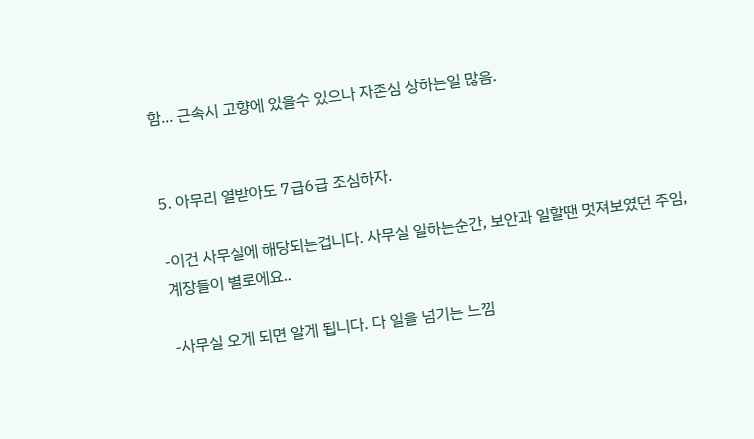함... 근속시 고향에 있을수 있으나 자존심 상하는일 많음.


5. 아무리 열받아도 7급6급 조심하자.

-이건 사무실에 해당되는겁니다. 사무실 일하는순간, 보안과 일할땐 멋져보였던 주임,계장들이 별로에요..

-사무실 오게 되면 알게 됩니다. 다 일을 넘기는 느낌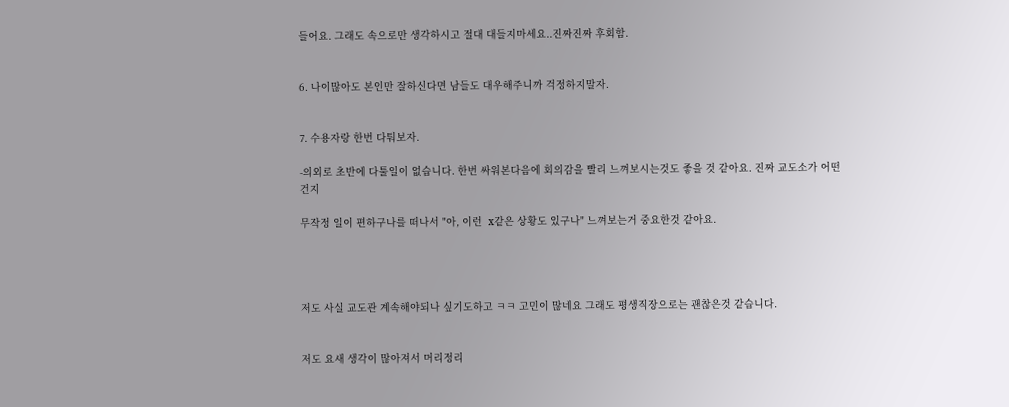들어요. 그래도 속으로만 생각하시고 절대 대들지마세요..진짜진짜 후회함.


6. 나이많아도 본인만 잘하신다면 남들도 대우해주니까 걱정하지말자.


7. 수용자랑 한번 다퉈보자.

-의외로 초반에 다툴일이 없습니다. 한번 싸워본다음에 회의감을 빨리 느껴보시는것도 좋을 것 같아요. 진짜 교도소가 어떤건지

무작정 일이 편하구나를 떠나서 "아, 이런  x같은 상황도 있구나" 느껴보는거 중요한것 같아요.




저도 사실 교도관 계속해야되나 싶기도하고 ㅋㅋ 고민이 많네요 그래도 평생직장으로는 괜찮은것 같습니다.


저도 요새 생각이 많아져서 머리정리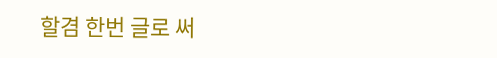할겸 한번 글로 써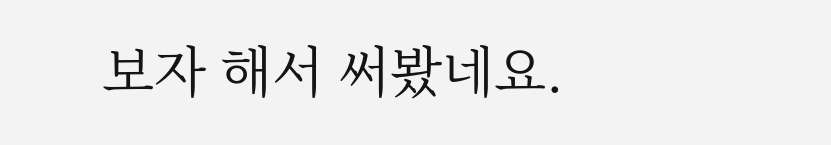보자 해서 써봤네요.